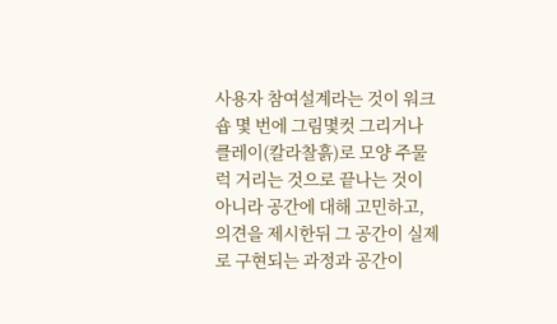사용자 참여설계라는 것이 워크숍 몇 번에 그림몇컷 그리거나 클레이(칼라찰흙)로 모양 주물럭 거리는 것으로 끝나는 것이 아니라 공간에 대해 고민하고, 의견을 제시한뒤 그 공간이 실제로 구현되는 과정과 공간이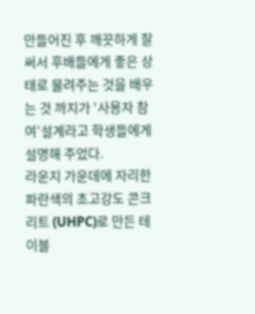만들어진 후 깨끗하게 잘 써서 후배들에게 좋은 상태로 물려주는 것을 배우는 것 까지가 ‘사용자 참여’설계라고 학생들에게 설명해 주었다.
라운지 가운데에 자리한 파란색의 초고강도 콘크리트 (UHPC)로 만든 테이블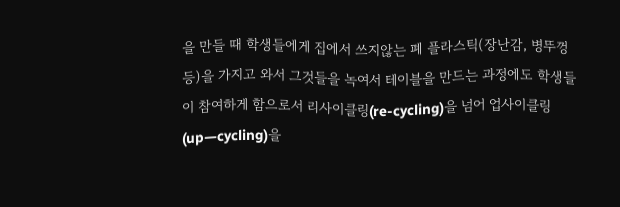을 만들 때 학생들에게 집에서 쓰지않는 폐 플라스틱(장난감, 병뚜껑 등)을 가지고 와서 그것들을 녹여서 테이블을 만드는 과정에도 학생들이 참여하게 함으로서 리사이클링(re-cycling)을 넘어 업사이클링(up—cycling)을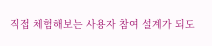직접 체험해보는 사용자 참여 설계가 되도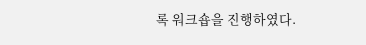록 워크숍을 진행하였다.